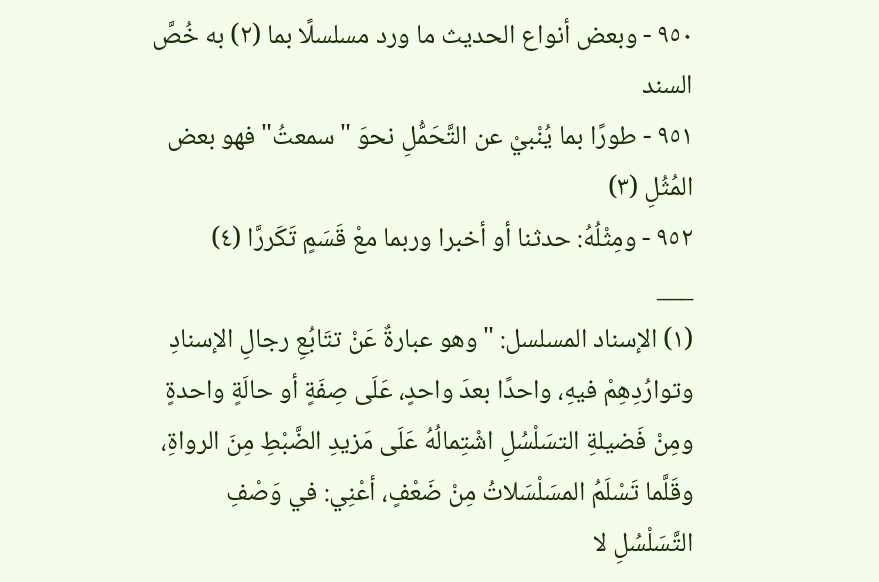٩٥٠ - وبعض أنواع الحديث ما ورد مسلسلًا بما (٢) به خُصَّ السند
٩٥١ - طورًا بما يُنْبيْ عن التَّحَمُّلِ نحوَ "سمعتُ" فهو بعض المُثُلِ (٣)
٩٥٢ - ومِثْلُهُ: حدثنا أو أخبرا وربما معْ قَسَمٍ تَكَررَّا (٤)
___
(١) الإسناد المسلسل: "وهو عبارةٌ عَنْ تتَابُعِ رجالِ الإسنادِ وتوارُدِهِمْ فيهِ، واحدًا بعدَ واحدٍ، عَلَى صِفَةٍ أو حالَةٍ واحدةٍ ومِنْ فَضيلةِ التسَلْسُلِ اشْتِمالُهُ عَلَى مَزيدِ الضَّبْطِ مِنَ الرواةِ، وقَلَّما تَسْلَمُ المسَلْسَلاتُ مِنْ ضَعْفٍ، أعْنِي: في وَصْفِ التَّسَلْسُلِ لا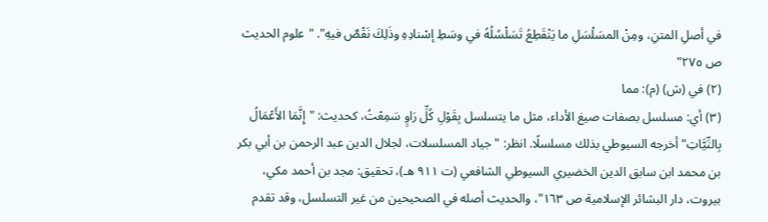في أصلِ المتنِ، ومِنْ المسَلْسَلِ ما يَنْقَطِعُ تَسَلْسُلُهُ في وسَطِ إسْنادِهِ وذَلِكَ نَقْصٌ فيهِ". "علوم الحديث ص ٢٧٥"
(٢) في (ش) (م): مما
(٣) أي: مسلسل بصفات صيغ الأداء، مثل ما يتسلسل بِقَوْلِ كُلِّ رَاوٍ سَمِعْتُ، كحديث: "إِنَّمَا الأَعْمَالُ بِالنِّيَّاتِ" أخرجه السيوطي بذلك مسلسلًا. انظر: " جياد المسلسلات، لجلال الدين عبد الرحمن بن أبي بكر بن محمد ابن سابق الدين الخضيري السيوطي الشافعي (ت ٩١١ هـ)، تحقيق: مجد بن أحمد مكي، بيروت، دار البشائر الإسلامية ص ١٦٣"، والحديث أصله في الصحيحين من غير التسلسل، وقد تقدم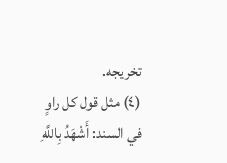تخريجه.
(٤) مثل قول كل راوٍ في السند: أَشْهَدُ بِاللَّهِ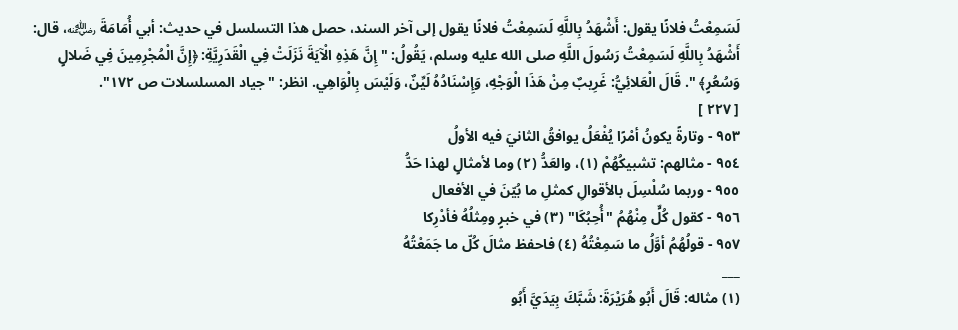لَسَمِعْتُ فلانًا يقول: أَشْهَدُ بِاللَّهِ لَسَمِعْتُ فلانًا يقول إلى آخر السند، حصل هذا التسلسل في حديث: أبي أُمَامَةَ ﵁، قال: أَشْهَدُ بِاللَّهِ لَسَمِعْتُ رَسُولَ اللَّهِ صلى الله عليه وسلم، يَقُولُ: " إِنَّ هَذِهِ الْآيَةَ نَزَلَتْ فِي الْقَدَرِيَّةِ: ﴿إِنَّ الْمُجْرِمِينَ فِي ضَلالٍ وَسُعُرٍ﴾ ". قَالَ الْعَلائِيُّ: غَرِيبٌ مِنْ هَذَا الْوَجْهِ، وَإِسْنَادُهُ لَيِّنٌ، وَلَيْسَ بِالْوَاهِي. انظر: "جياد المسلسلات ص ١٧٢".
[ ٢٢٧ ]
٩٥٣ - وتارةً يكونُ أمْرًا يُفْعَلُ يوافقُ الثانيَ فيه الأولُ
٩٥٤ - مثالهم: تشبيكُهُمْ (١)، والعَدُّ (٢) وما لأمثالٍ لهذا حَدُّ
٩٥٥ - وربما سُلْسِلَ بالأقوالِ كمثلِ ما بُيّنَ في الأفعال
٩٥٦ - كقول كُلٍّ مِنْهُمُ "أُحِبُكَا" (٣) في خبرٍ ومِثلُهُ فأدْرِكا
٩٥٧ - قولُهُمُ أوَّلُ ما سَمِعْتُهُ (٤) فاحفظ مثالَ كُلّ ما جَمَعْتُهُ
___
(١) مثاله: قَالَ أَبُو هُرَيْرَةَ: شَبَّكَ بِيَدَيَّ أَبُو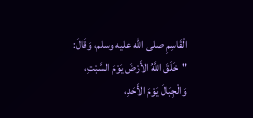الْقَاسِمِ صلى الله عليه وسلم، وَقَالَ: "خَلَقَ اللَّهُ الأَرْضَ يَوْمَ السَّبْتِ، وَالْجِبَالَ يَوْمَ الأَحَدِ،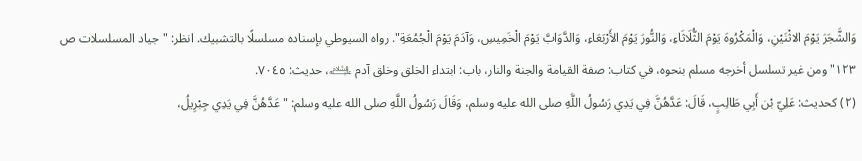وَالشَّجَرَ يَوْمَ الاثْنَيْنِ، وَالْمَكْرُوهَ يَوْمَ الثُّلَاثَاءِ، وَالنُّورَ يَوْمَ الأَرْبَعَاءِ، وَالدَّوَابَّ يَوْمَ الْخَمِيسِ، وَآدَمَ يَوْمَ الْجُمُعَةِ". رواه السيوطي بإسناده مسلسلًا بالتشبيك. انظر: "جياد المسلسلات ص ١٢٣" ومن غير تسلسل أخرجه مسلم بنحوه، في كتاب: صفة القيامة والجنة والنار، باب: ابتداء الخلق وخلق آدم ﵇، حديث: ٧٠٤٥.
(٢) كحديث: عَلِيّ بْن أَبِي طَالِبٍ، قَالَ: عَدَّهُنَّ فِي يَدِي رَسُولُ اللَّهِ صلى الله عليه وسلم، وَقَالَ رَسُولُ اللَّهِ صلى الله عليه وسلم: "عَدَّهُنَّ فِي يَدِي جِبْرِيلُ،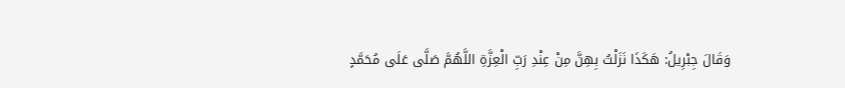وَقَالَ جِبْرِيلُ: هَكَذَا نَزَلْتُ بِهِنَّ مِنْ عِنْدِ رَبِّ الْعِزَّةِ اللَّهُمَّ صَلَّى عَلَى مُحَمَّدٍ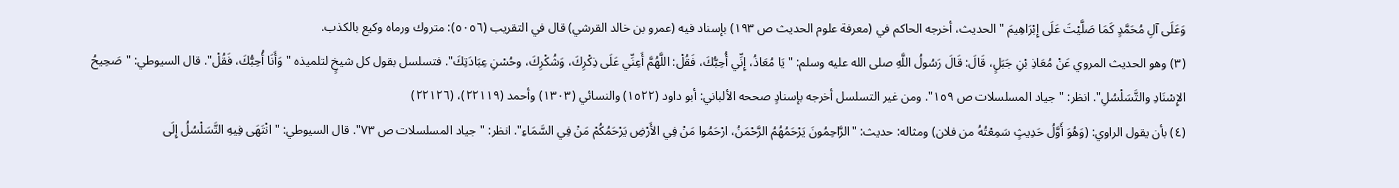وَعَلَى آلِ مُحَمَّدٍ كَمَا صَلَّيْتَ عَلَى إِبْرَاهِيمَ " الحديث، أخرجه الحاكم في (معرفة علوم الحديث ص ١٩٣) بإسناد فيه (عمرو بن خالد القرشي) قال في التقريب (٥٠٥٦): متروك ورماه وكيع بالكذب.
(٣) وهو الحديث المروي عَنْ مُعَاذِ بْنِ جَبَلٍ، قَالَ: قَالَ رَسُولُ اللَّهِ صلى الله عليه وسلم: " يَا مُعَاذُ، إِنِّي أُحِبُّكَ، فَقُلْ: اللَّهُمَّ أَعِنِّي عَلَى ذِكْرِكَ، وَشُكْرِكَ، وحُسْنِ عِبَادَتِكَ". فتسلسل بقول كل شيخٍ لتلميذه "وَأَنَا أُحِبُّكَ، فَقُلْ". قال السيوطي: "صَحِيحُ الإِسْنَادِ والتَّسَلْسُلِ". انظر: "جياد المسلسلات ص ١٥٩". ومن غير التسلسل أخرجه بإسنادٍ صححه الألباني: أبو داود (١٥٢٢) والنسائي (١٣٠٣) وأحمد (٢٢١١٩)، (٢٢١٢٦)
(٤) بأن يقول الراوي: (وَهُوَ أَوَّلُ حَدِيثٍ سَمِعْتُهُ من فلان) ومثاله: حديث: "الرَّاحِمُونَ يَرْحَمُهُمُ الرَّحْمَنُ، ارْحَمُوا مَنْ فِي الأَرْضِ يَرْحَمُكُمْ مَنْ فِي السَّمَاءِ". انظر: "جياد المسلسلات ص ٧٣". قال السيوطي: "انْتَهَى فِيهِ التَّسَلْسُلُ إِلَى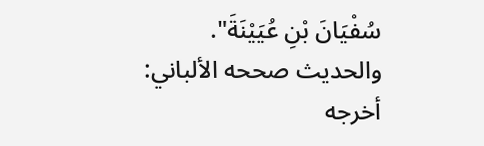سُفْيَانَ بْنِ عُيَيْنَةَ". والحديث صححه الألباني: أخرجه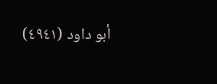أبو داود (٤٩٤١)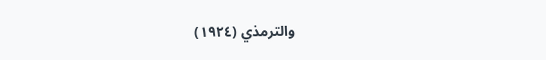والترمذي (١٩٢٤)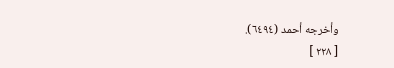وأخرجه أحمد (٦٤٩٤).
[ ٢٢٨ ]